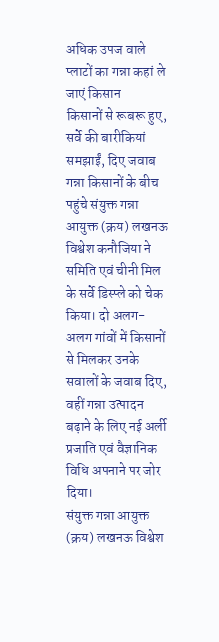अधिक उपज वाले प्लाटों का गन्ना कहां ले जाएं किसान
किसानों से रूबरू हुए, सर्वे की बारीकियां समझाईं, दिए जवाब
गन्ना किसानों के बीच पहुंचे संयुक्त गन्ना आयुक्त (क्रय) लखनऊ विश्वेश कनौजिया ने समिति एवं चीनी मिल के सर्वे डिस्प्ले को चेक किया। दो अलग-अलग गांवों में किसानों से मिलकर उनके सवालों के जवाब दिए, वहीं गन्ना उत्पादन बढ़ाने के लिए नई अर्ली प्रजाति एवं वैज्ञानिक विधि अपनाने पर जोर दिया।
संयुक्त गन्ना आयुक्त (क्रय) लखनऊ विश्वेश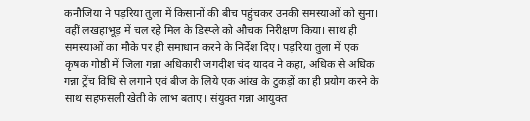कनौजिया ने पड़रिया तुला में किसानों की बीच पहुंचकर उनकी समस्याओं को सुना। वहीं लखहाभूड़ में चल रहे मिल के डिस्प्ले को औचक निरीक्षण किया। साथ ही समस्याओं का मौके पर ही समाधान करने के निर्देश दिए। पड़रिया तुला में एक कृषक गोष्ठी में जिला गन्ना अधिकारी जगदीश चंद यादव ने कहा, अधिक से अधिक गन्ना ट्रेंच विधि से लगाने एवं बीज के लिये एक आंख के टुकड़ों का ही प्रयोग करने के साथ सहफसली खेती के लाभ बताए। संयुक्त गन्ना आयुक्त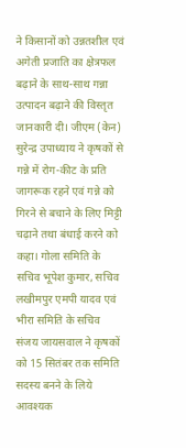ने किसानों को उन्नतशील एवं अगेती प्रजाति का क्षेत्रफल बढ़ाने के साथ-साथ गन्ना उत्पादन बढ़ाने की विस्तृत जानकारी दी। जीएम (केन) सुरेन्द्र उपाध्याय ने कृषकों से गन्ने में रोग-कीट के प्रति जागरूक रहने एवं गन्ने को गिरने से बचाने के लिए मिट्टी चढ़ाने तथा बंधाई करने को कहा। गोला समिति के सचिव भूपेश कुमार, सचिव लखीमपुर एमपी यादव एवं भीरा समिति के सचिव संजय जायसवाल ने कृषकों को 15 सितंबर तक समिति सदस्य बनने के लिये आवश्यक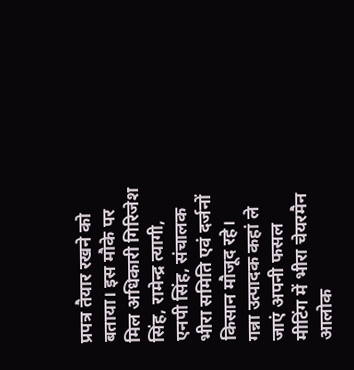प्रपत्र तैयार रखने को बताया। इस मौके पर मिल अधिकारी गिरिजेश सिंह, रामेन्द्र त्यागी, एनपी सिंह, संचालक भीरा समिति एवं दर्जनों किसान मौजूद रहे।
गन्ना उत्पादक कहां ले जाएं अपनी फसल
मीटिंग में भीरा चेयरमैन आलोक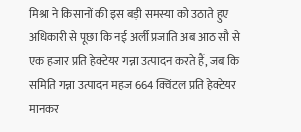मिश्रा ने किसानों की इस बड़ी समस्या को उठाते हुए अधिकारी से पूछा कि नई अर्ली प्रजाति अब आठ सौ से एक हजार प्रति हेक्टेयर गन्ना उत्पादन करते हैं, जब कि समिति गन्ना उत्पादन महज 664 क्विंटल प्रति हेक्टेयर मानकर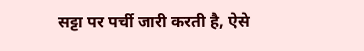सट्टा पर पर्ची जारी करती है, ऐसे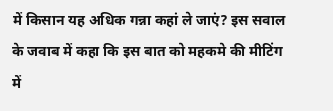में किसान यह अधिक गन्ना कहां ले जाएं? इस सवाल के जवाब में कहा कि इस बात को महकमे की मीटिंग में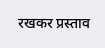रखकर प्रस्ताव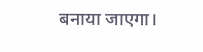बनाया जाएगा।